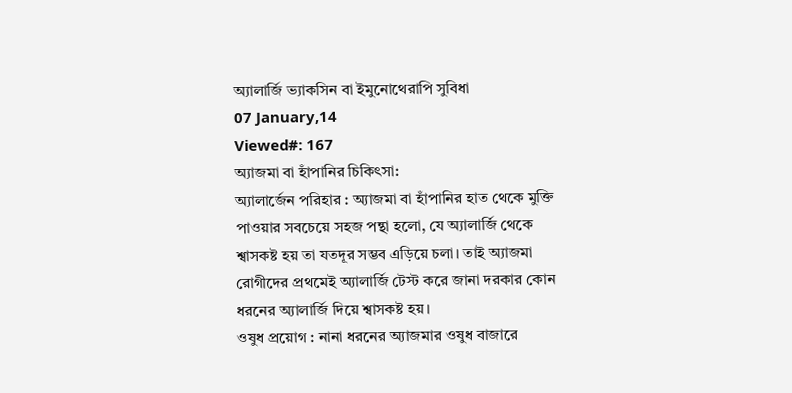অ্যালার্জি ভ্যাকসিন বা ইমুনোথেরাপি সুবিধা
07 January,14
Viewed#: 167
অ্যাজমা বা হাঁপানির চিকিৎসা:
অ্যালার্জেন পরিহার : অ্যাজমা বা হাঁপানির হাত থেকে মুক্তি পাওয়ার সবচেয়ে সহজ পন্থা হলো, যে অ্যালার্জি থেকে শ্বাসকষ্ট হয় তা যতদূর সম্ভব এড়িয়ে চলা। তাই অ্যাজমা রোগীদের প্রথমেই অ্যালার্জি টেস্ট করে জানা দরকার কোন ধরনের অ্যালার্জি দিয়ে শ্বাসকষ্ট হয়।
ওষুধ প্রয়োগ : নানা ধরনের অ্যাজমার ওষুধ বাজারে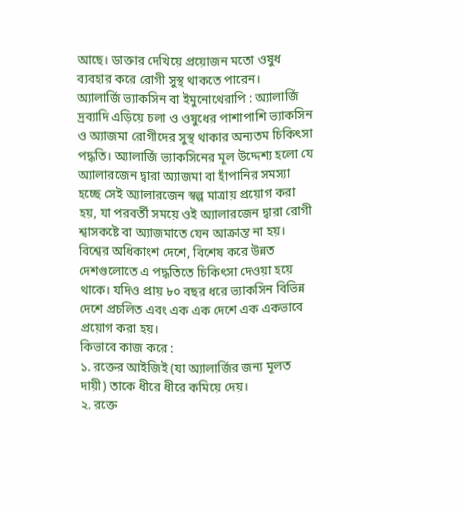আছে। ডাক্তার দেখিয়ে প্রয়োজন মতো ওষুধ ব্যবহার করে রোগী সুস্থ থাকতে পারেন।
অ্যালার্জি ভ্যাকসিন বা ইমুনোথেরাপি : অ্যালার্জি দ্রব্যাদি এড়িয়ে চলা ও ওষুধের পাশাপাশি ভ্যাকসিন ও অ্যাজমা রোগীদের সুস্থ থাকার অন্যতম চিকিৎসা পদ্ধতি। অ্যালার্জি ভ্যাকসিনের মূল উদ্দেশ্য হলো যে অ্যালারজেন দ্বারা অ্যাজমা বা হাঁপানির সমস্যা হচ্ছে সেই অ্যালারজেন স্বল্প মাত্রায় প্রয়োগ করা হয়, যা পরবর্তী সময়ে ওই অ্যালারজেন দ্বারা রোগী শ্বাসকষ্টে বা অ্যাজমাতে যেন আক্রান্ত না হয়।
বিশ্বের অধিকাংশ দেশে, বিশেষ করে উন্নত দেশগুলোতে এ পদ্ধতিতে চিকিৎসা দেওয়া হয়ে থাকে। যদিও প্রায় ৮০ বছর ধরে ভ্যাকসিন বিভিন্ন দেশে প্রচলিত এবং এক এক দেশে এক একভাবে প্রয়োগ করা হয়।
কিভাবে কাজ করে :
১. রক্তের আইজিই (যা অ্যালার্জির জন্য মূলত দায়ী) তাকে ধীরে ধীরে কমিয়ে দেয়।
২. রক্তে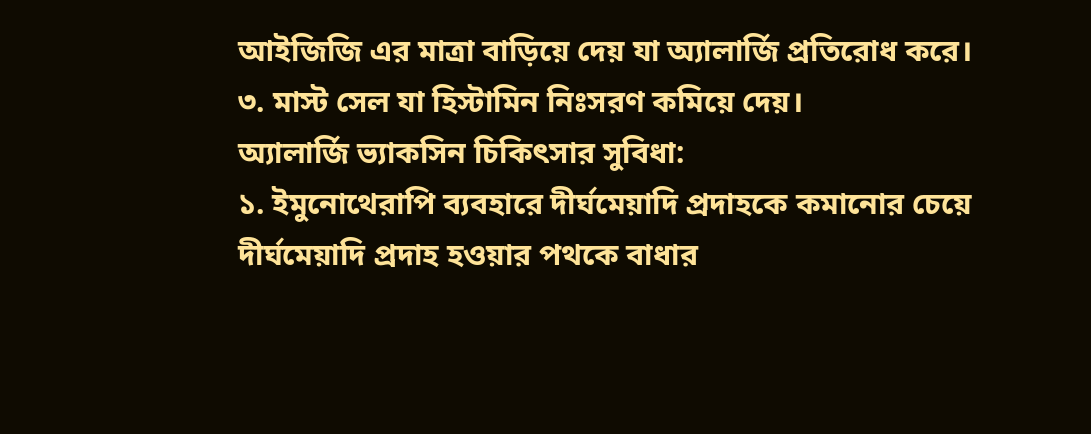আইজিজি এর মাত্রা বাড়িয়ে দেয় যা অ্যালার্জি প্রতিরোধ করে।
৩. মাস্ট সেল যা হিস্টামিন নিঃসরণ কমিয়ে দেয়।
অ্যালার্জি ভ্যাকসিন চিকিৎসার সুবিধা:
১. ইমুনোথেরাপি ব্যবহারে দীর্ঘমেয়াদি প্রদাহকে কমানোর চেয়ে দীর্ঘমেয়াদি প্রদাহ হওয়ার পথকে বাধার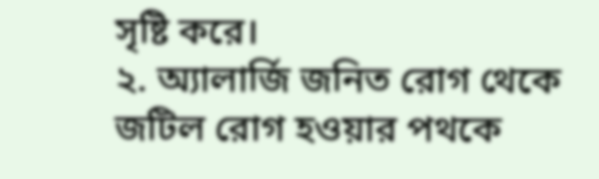সৃষ্টি করে।
২. অ্যালার্জি জনিত রোগ থেকে জটিল রোগ হওয়ার পথকে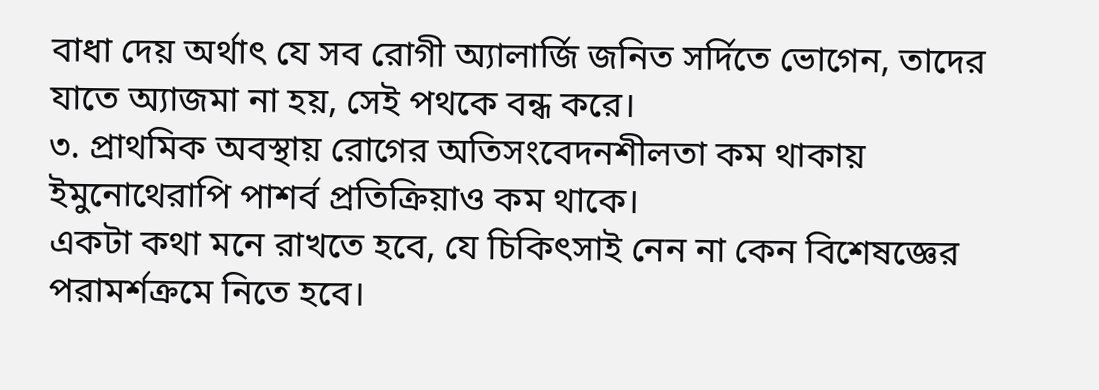বাধা দেয় অর্থাৎ যে সব রোগী অ্যালার্জি জনিত সর্দিতে ভোগেন, তাদের যাতে অ্যাজমা না হয়, সেই পথকে বন্ধ করে।
৩. প্রাথমিক অবস্থায় রোগের অতিসংবেদনশীলতা কম থাকায় ইমুনোথেরাপি পাশর্ব প্রতিক্রিয়াও কম থাকে।
একটা কথা মনে রাখতে হবে, যে চিকিৎসাই নেন না কেন বিশেষজ্ঞের পরামর্শক্রমে নিতে হবে।